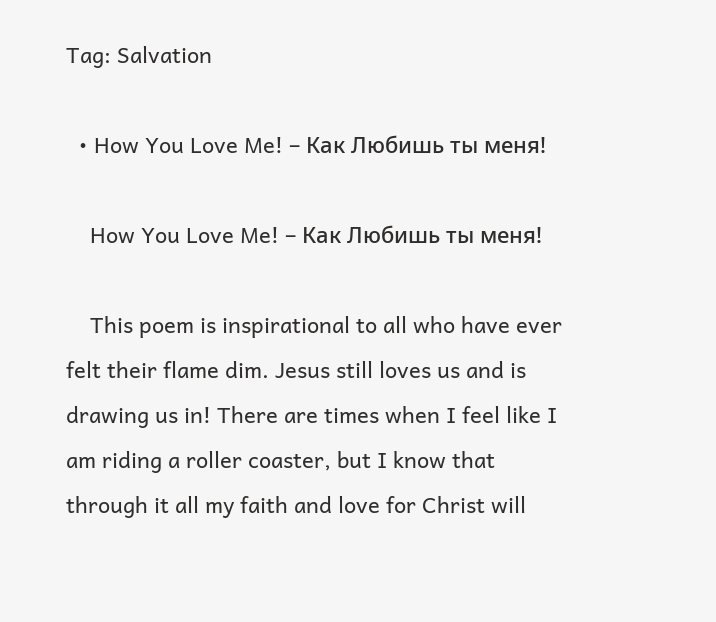Tag: Salvation

  • How You Love Me! – Как Любишь ты меня!

    How You Love Me! – Как Любишь ты меня!

    This poem is inspirational to all who have ever felt their flame dim. Jesus still loves us and is drawing us in! There are times when I feel like I am riding a roller coaster, but I know that through it all my faith and love for Christ will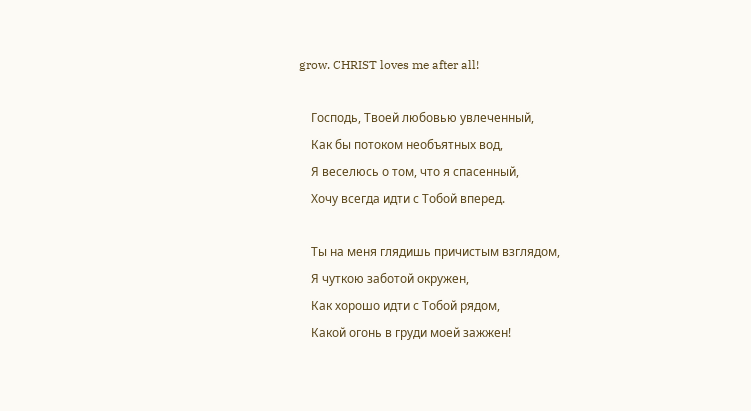grow. CHRIST loves me after all!

    Господь, Твоей любовью увлеченный,
    Как бы потоком необъятных вод,
    Я веселюсь о том, что я спасенный,
    Хочу всегда идти с Тобой вперед.

    Ты на меня глядишь причистым взглядом,
    Я чуткою заботой окружен,
    Как хорошо идти с Тобой рядом,
    Какой огонь в груди моей зажжен!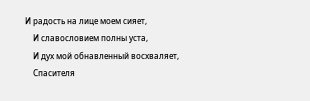И радость на лице моем сияет,
    И славословием полны уста,
    И дух мой обнавленный восхваляет,
    Спасителя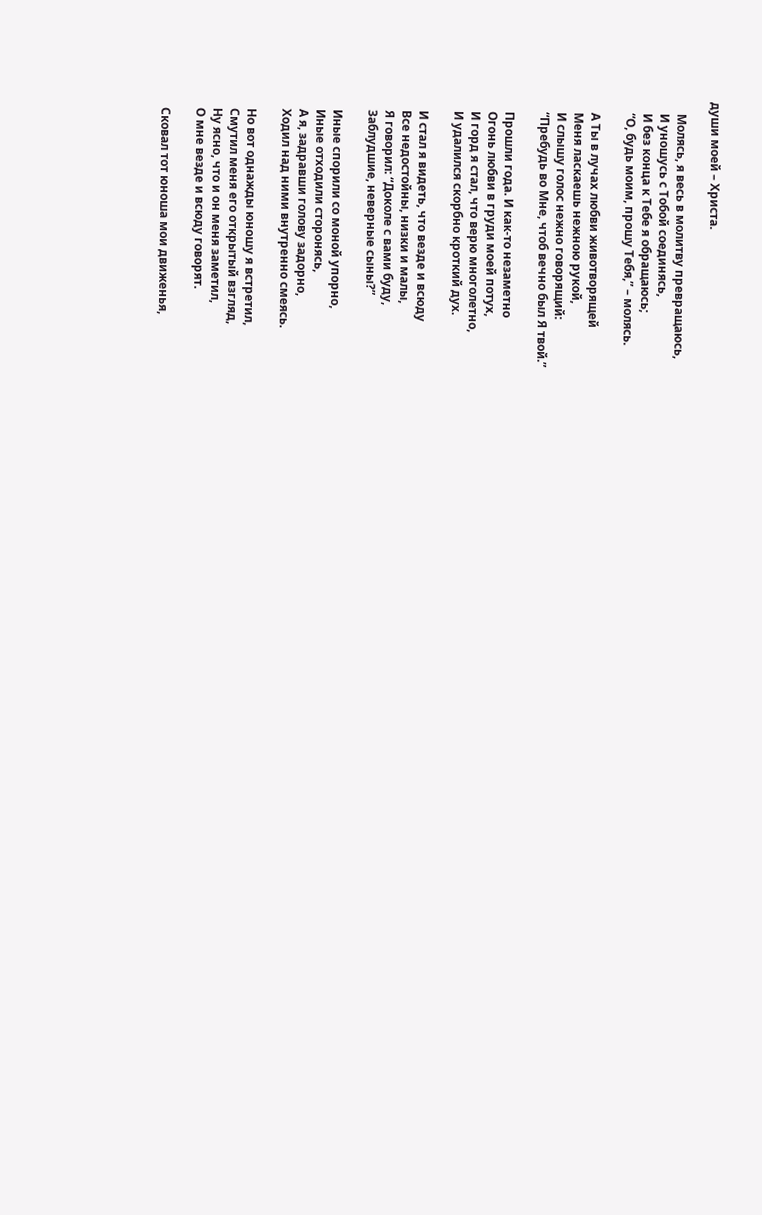души моей – Христа.

    Молясь, я весь в молитву превращаюсь,
    И уношусь с Тобой соединясь,
    И без конца к Тебе я обращаюсь;
    “О, будь моим, прошу Тебя,” – молясь.

    А Ты в лучах любви животворящей
    Меня ласкаешь нежною рукой,
    И слышу голос нежно говорящий:
    “Пребудь во Мне, чтоб вечно был Я твой.”

    Прошли года. И как-то незаметно
    Огонь любви в груди моей потух,
    И горд я стал, что верю многолетно,
    И удалился скорбно кроткий дух.

    И стал я видеть, что везде и всюду
    Все недостойны, низки и малы,
    Я говорил: “Доколе с вами буду,
    Заблудшие, неверные сыны?”

    Иные спорили со моной упорно,
    Иные отходили сторонясь,
    А я, задравши голову задорно,
    Ходил над ними внутренно смеясь.

    Но вот однажды юношу я встретил,
    Смутил меня его открытый взгляд,
    Ну ясно, что и он меня заметил,
    О мне везде и всюду говорят.

    Сковал тот юноша мои движенья,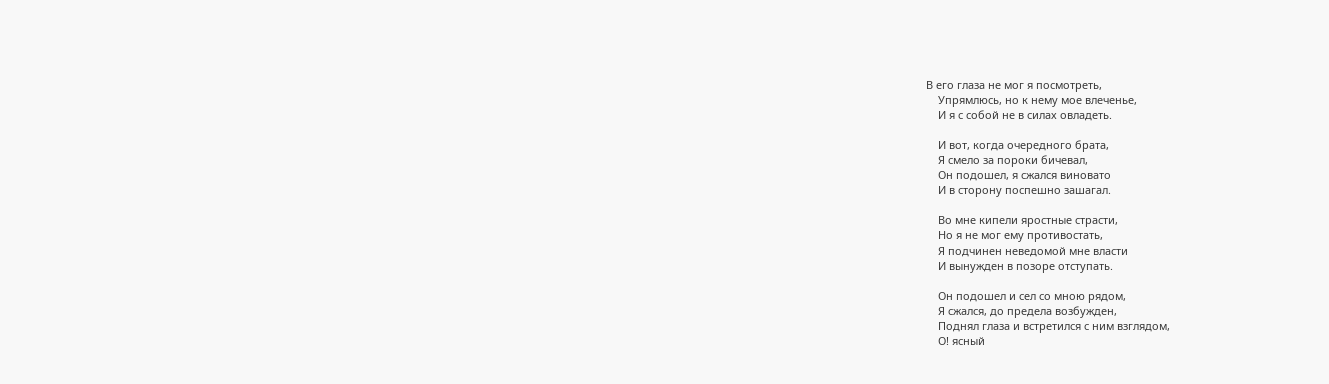В его глаза не мог я посмотреть,
    Упрямлюсь, но к нему мое влеченье,
    И я с собой не в силах овладеть.

    И вот, когда очередного брата,
    Я смело за пороки бичевал,
    Он подошел, я сжался виновато
    И в сторону поспешно зашагал.

    Во мне кипели яростные страсти,
    Но я не мог ему противостать,
    Я подчинен неведомой мне власти
    И вынужден в позоре отступать.

    Он подошел и сел со мною рядом,
    Я сжался, до предела возбужден,
    Поднял глаза и встретился с ним взглядом,
    О! ясный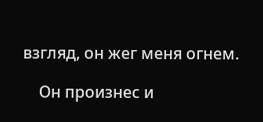взгляд, он жег меня огнем.

    Он произнес и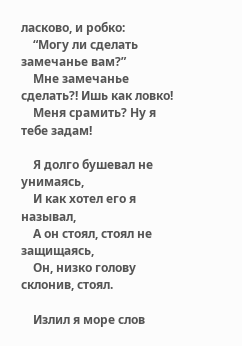ласково, и робко:
    “Могу ли сделать замечанье вам?”
    Мне замечанье сделать?! Ишь как ловко!
    Меня срамить? Ну я тебе задам!

    Я долго бушевал не унимаясь,
    И как хотел его я называл,
    А он стоял, стоял не защищаясь,
    Он, низко голову склонив, стоял.

    Излил я море слов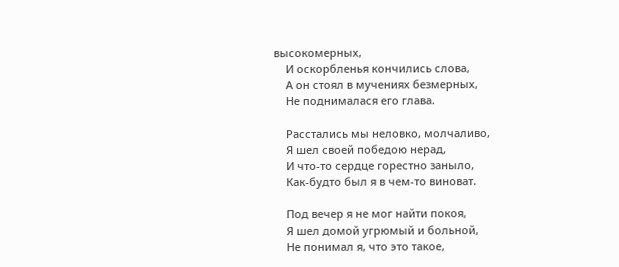высокомерных,
    И оскорбленья кончились слова,
    А он стоял в мучениях безмерных,
    Не поднималася его глава.

    Расстались мы неловко, молчаливо,
    Я шел своей победою нерад,
    И что-то сердце горестно заныло,
    Как-будто был я в чем-то виноват.

    Под вечер я не мог найти покоя,
    Я шел домой угрюмый и больной,
    Не понимал я, что это такое,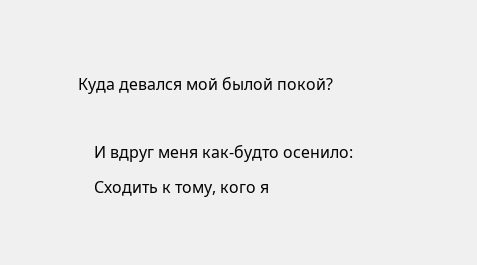Куда девался мой былой покой?

    И вдруг меня как-будто осенило:
    Сходить к тому, кого я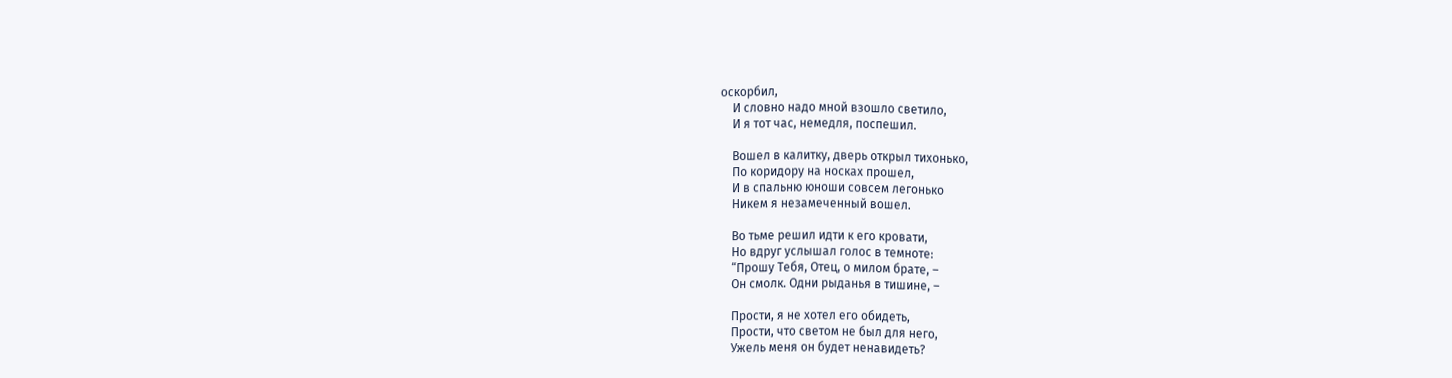оскорбил,
    И словно надо мной взошло светило,
    И я тот час, немедля, поспешил.

    Вошел в калитку, дверь открыл тихонько,
    По коридору на носках прошел,
    И в спальню юноши совсем легонько
    Никем я незамеченный вошел.

    Во тьме решил идти к его кровати,
    Но вдруг услышал голос в темноте:
    “Прошу Тебя, Отец, о милом брате, –
    Он смолк. Одни рыданья в тишине, –

    Прости, я не хотел его обидеть,
    Прости, что светом не был для него,
    Ужель меня он будет ненавидеть?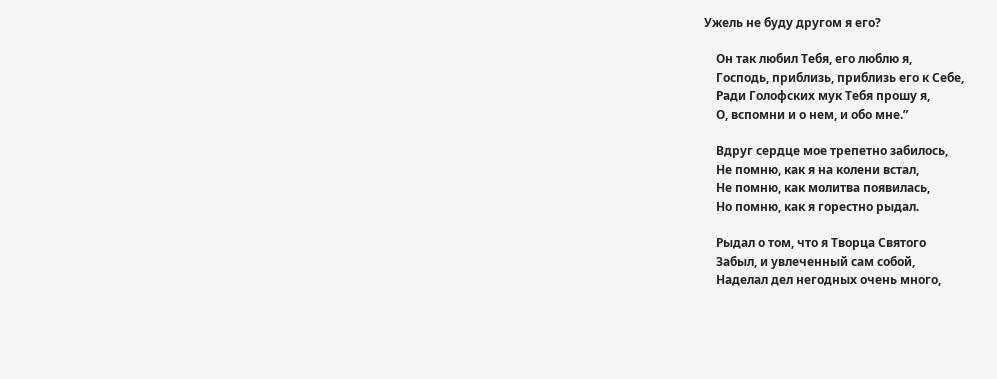Ужель не буду другом я его?

    Он так любил Тебя, его люблю я,
    Господь, приблизь, приблизь его к Себе,
    Ради Голофских мук Тебя прошу я,
    О, вспомни и о нем, и обо мне.”

    Вдруг сердце мое трепетно забилось,
    Не помню, как я на колени встал,
    Не помню, как молитва появилась,
    Но помню, как я горестно рыдал.

    Рыдал о том, что я Творца Святого
    Забыл, и увлеченный сам собой,
    Наделал дел негодных очень много,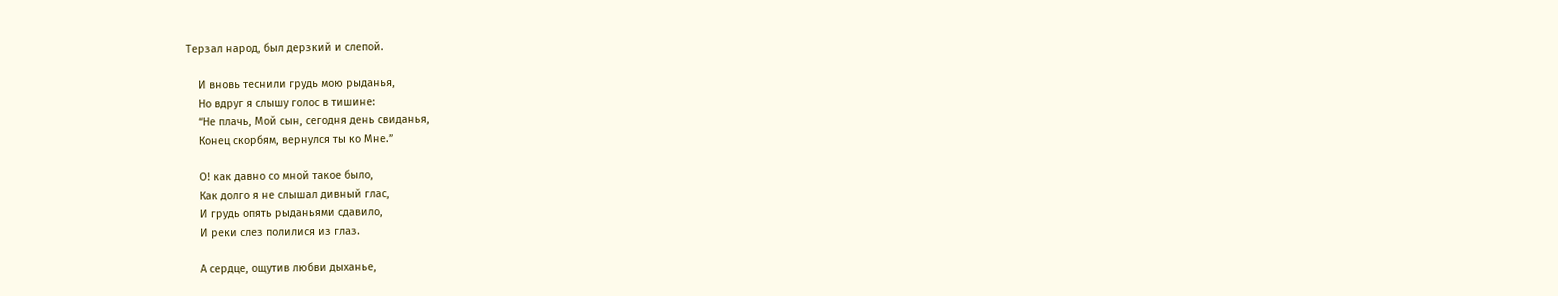Терзал народ, был дерзкий и слепой.

    И вновь теснили грудь мою рыданья,
    Но вдруг я слышу голос в тишине:
    “Не плачь, Мой сын, сегодня день свиданья,
    Конец скорбям, вернулся ты ко Мне.”

    О! как давно со мной такое было,
    Как долго я не слышал дивный глас,
    И грудь опять рыданьями сдавило,
    И реки слез полилися из глаз.

    А сердце, ощутив любви дыханье,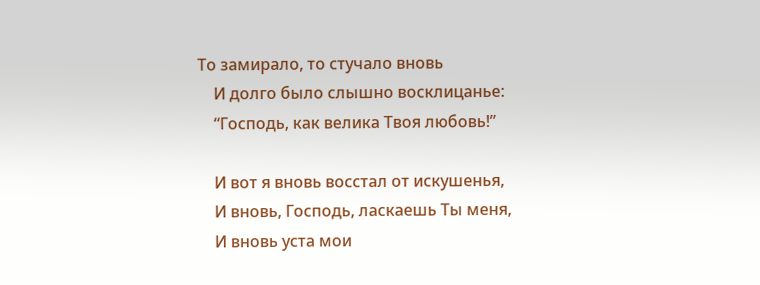То замирало, то стучало вновь
    И долго было слышно восклицанье:
    “Господь, как велика Твоя любовь!”

    И вот я вновь восстал от искушенья,
    И вновь, Господь, ласкаешь Ты меня,
    И вновь уста мои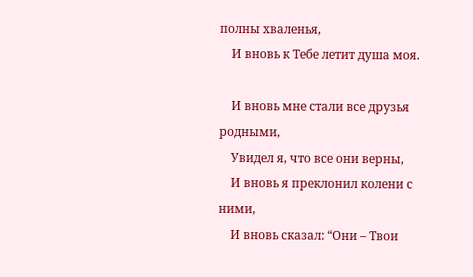полны хваленья,
    И вновь к Тебе летит душа моя.

    И вновь мне стали все друзья родными,
    Увидел я, что все они верны,
    И вновь я преклонил колени с ними,
    И вновь сказал: “Они – Твои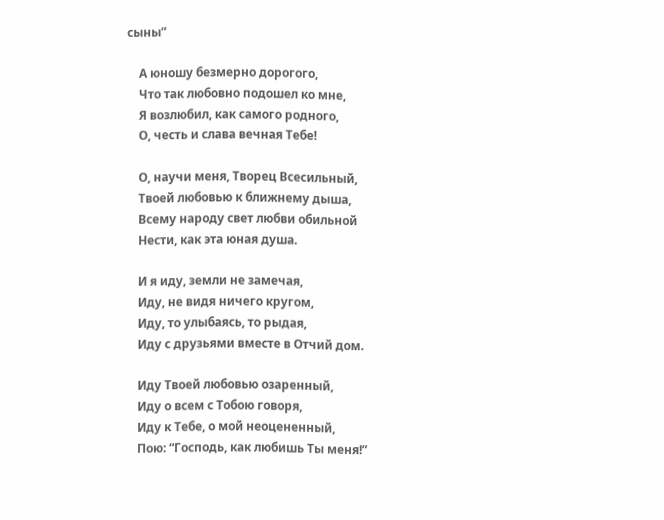сыны”

    А юношу безмерно дорогого,
    Что так любовно подошел ко мне,
    Я возлюбил, как самого родного,
    О, честь и слава вечная Тебе!

    О, научи меня, Творец Всесильный,
    Твоей любовью к ближнему дыша,
    Всему народу свет любви обильной
    Нести, как эта юная душа.

    И я иду, земли не замечая,
    Иду, не видя ничего кругом,
    Иду, то улыбаясь, то рыдая,
    Иду с друзьями вместе в Отчий дом.

    Иду Твоей любовью озаренный,
    Иду о всем с Тобою говоря,
    Иду к Тебе, о мой неоцененный,
    Пою: “Господь, как любишь Ты меня!”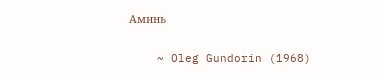Аминь

    ~ Oleg Gundorin (1968)